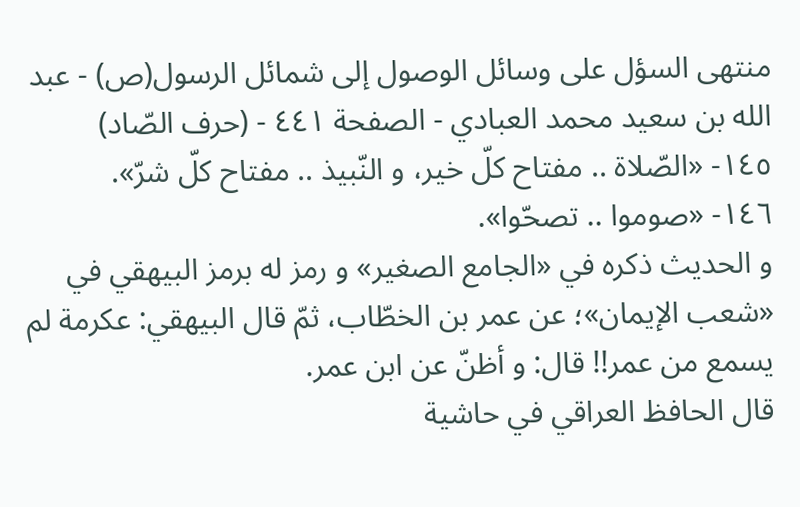منتهى السؤل على وسائل الوصول إلى شمائل الرسول(ص) - عبد الله بن سعيد محمد العبادي - الصفحة ٤٤١ - (حرف الصّاد)
١٤٥- «الصّلاة .. مفتاح كلّ خير، و النّبيذ .. مفتاح كلّ شرّ».
١٤٦- «صوموا .. تصحّوا».
و الحديث ذكره في «الجامع الصغير» و رمز له برمز البيهقي في «شعب الإيمان»؛ عن عمر بن الخطّاب، ثمّ قال البيهقي: عكرمة لم يسمع من عمر!! قال: و أظنّ عن ابن عمر.
قال الحافظ العراقي في حاشية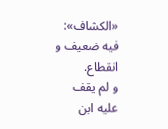«الكشاف»: فيه ضعيف و انقطاع.
و لم يقف عليه ابن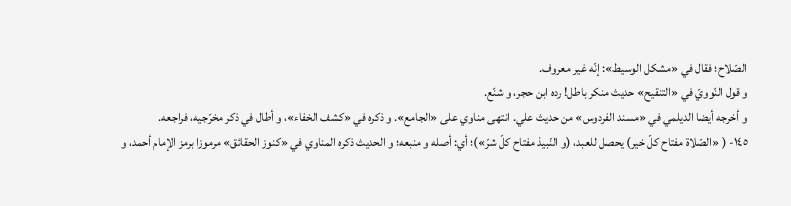الصّلاح؛ فقال في «مشكل الوسيط»: إنّه غير معروف.
و قول النّوويّ في «التنقيح» حديث منكر باطل! رده ابن حجر، و شنّع.
و أخرجه أيضا الديلمي في «مسند الفردوس» من حديث علي. انتهى مناوي على «الجامع». و ذكره في «كشف الخفاء»، و أطال في ذكر مخرّجيه، فراجعه.
١٤٥- ( «الصّلاة مفتاح كلّ خير) يحصل للعبد، (و النّبيذ مفتاح كلّ شرّ»)؛ أي: أصله و منبعه؛ و الحديث ذكره المناوي في «كنوز الحقائق» مرموزا برمز الإمام أحمد، و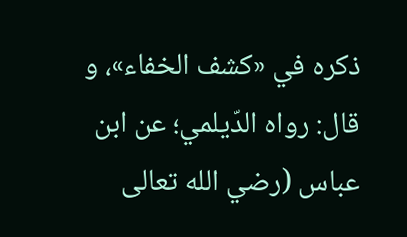ذكره في «كشف الخفاء»، و قال: رواه الدّيلمي؛ عن ابن عباس (رضي الله تعالى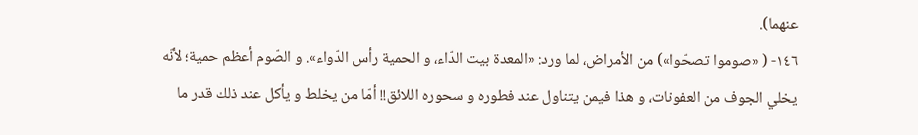عنهما).
١٤٦- ( «صوموا تصحّوا») من الأمراض، لما ورد: «المعدة بيت الدّاء، و الحمية رأس الدّواء». و الصّوم أعظم حمية؛ لأنّه يخلي الجوف من العفونات، و هذا فيمن يتناول عند فطوره و سحوره اللائق!! أمّا من يخلط و يأكل عند ذلك قدر ما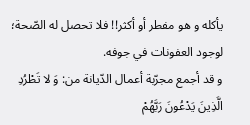يأكله و هو مفطر أو أكثر!! فلا تحصل له الصّحة؛ لوجود العفونات في جوفه.
و قد أجمع مجرّبة أعمال الدّيانة من: وَ لا تَطْرُدِ الَّذِينَ يَدْعُونَ رَبَّهُمْ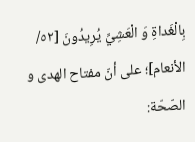بِالْغَداةِ وَ الْعَشِيِّ يُرِيدُونَ [٥٢/ الأنعام]؛ على أنّ مفتاح الهدى و الصّحّة: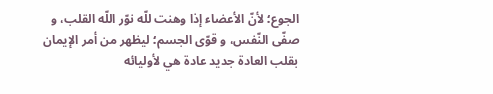الجوع؛ لأنّ الأعضاء إذا وهنت للّه نوّر اللّه القلب، و صفّى النّفس، و قوّى الجسم؛ ليظهر من أمر الإيمان بقلب العادة جديد عادة هي لأوليائه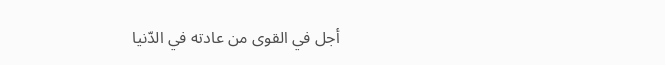أجل في القوى من عادته في الدّنيا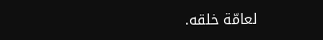لعامّة خلقه.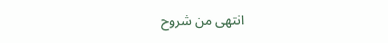انتهى من شروح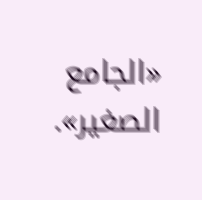«الجامع الصغير».